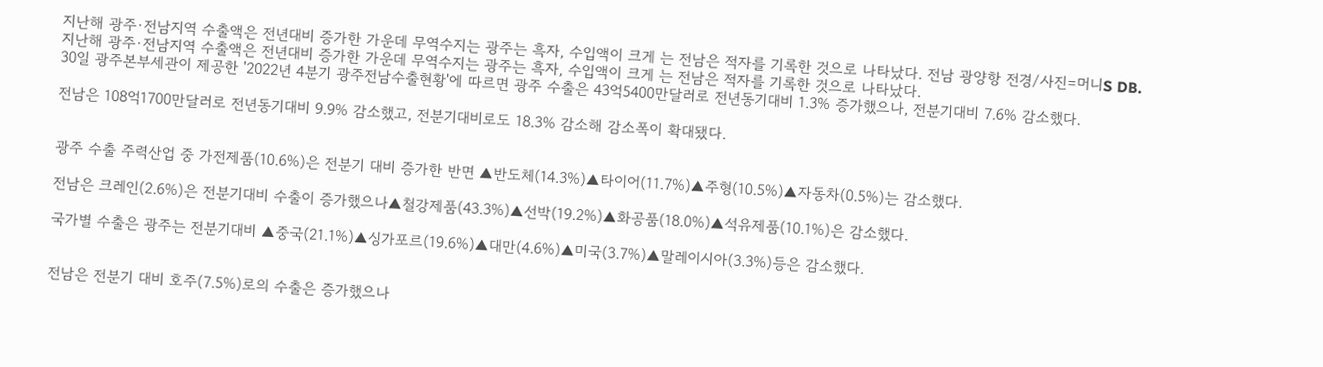지난해 광주·전남지역 수출액은 전년대비 증가한 가운데 무역수지는 광주는 흑자, 수입액이 크게 는 전남은 적자를 기록한 것으로 나타났다. 전남 광양항 전경/사진=머니S DB.
지난해 광주·전남지역 수출액은 전년대비 증가한 가운데 무역수지는 광주는 흑자, 수입액이 크게 는 전남은 적자를 기록한 것으로 나타났다.
30일 광주본부세관이 제공한 '2022년 4분기 광주전남수출현황'에 따르면 광주 수출은 43억5400만달러로 전년동기대비 1.3% 증가했으나, 전분기대비 7.6% 감소했다.

전남은 108억1700만달러로 전년동기대비 9.9% 감소했고, 전분기대비로도 18.3% 감소해 감소폭이 확대됐다.


광주 수출 주력산업 중 가전제품(10.6%)은 전분기 대비 증가한 반면 ▲반도체(14.3%)▲타이어(11.7%)▲주형(10.5%)▲자동차(0.5%)는 감소했다.

전남은 크레인(2.6%)은 전분기대비 수출이 증가했으나▲철강제품(43.3%)▲선박(19.2%)▲화공품(18.0%)▲석유제품(10.1%)은 감소했다.

국가별 수출은 광주는 전분기대비 ▲중국(21.1%)▲싱가포르(19.6%)▲대만(4.6%)▲미국(3.7%)▲말레이시아(3.3%)등은 감소했다.


전남은 전분기 대비 호주(7.5%)로의 수출은 증가했으나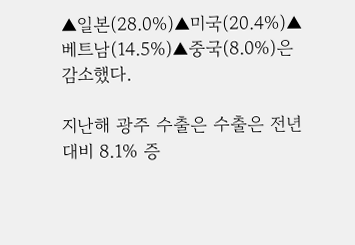▲일본(28.0%)▲미국(20.4%)▲베트남(14.5%)▲중국(8.0%)은 감소했다.

지난해 광주 수출은 수출은 전년대비 8.1% 증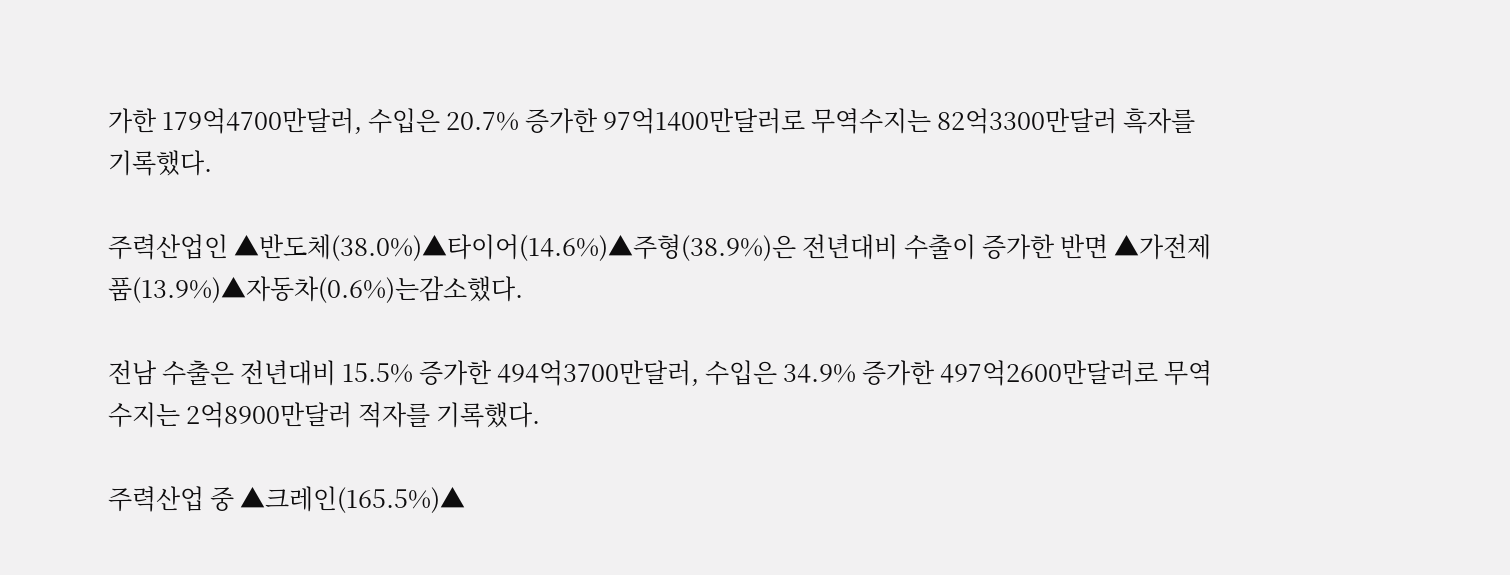가한 179억4700만달러, 수입은 20.7% 증가한 97억1400만달러로 무역수지는 82억3300만달러 흑자를 기록했다.

주력산업인 ▲반도체(38.0%)▲타이어(14.6%)▲주형(38.9%)은 전년대비 수출이 증가한 반면 ▲가전제품(13.9%)▲자동차(0.6%)는감소했다.

전남 수출은 전년대비 15.5% 증가한 494억3700만달러, 수입은 34.9% 증가한 497억2600만달러로 무역수지는 2억8900만달러 적자를 기록했다.

주력산업 중 ▲크레인(165.5%)▲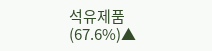석유제품(67.6%)▲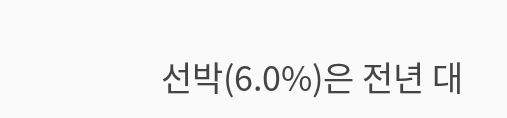선박(6.0%)은 전년 대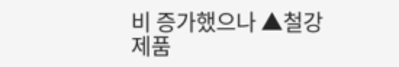비 증가했으나 ▲철강제품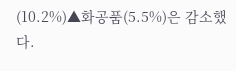(10.2%)▲화공품(5.5%)은 감소했다.